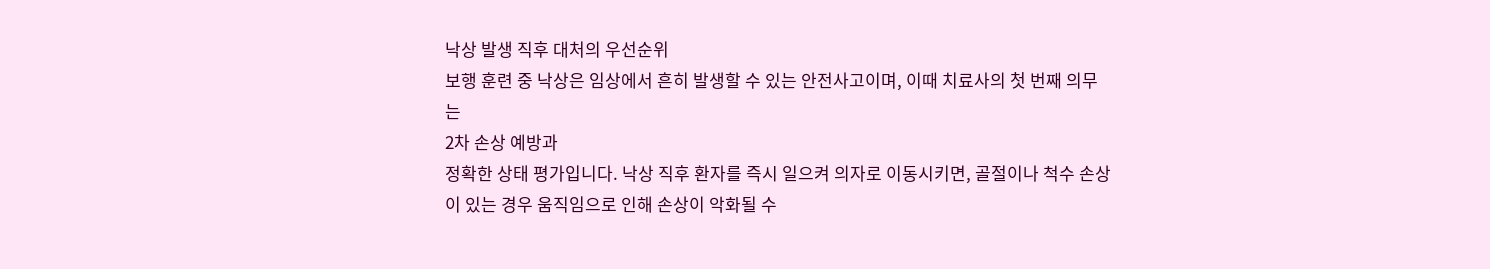낙상 발생 직후 대처의 우선순위
보행 훈련 중 낙상은 임상에서 흔히 발생할 수 있는 안전사고이며, 이때 치료사의 첫 번째 의무는
2차 손상 예방과
정확한 상태 평가입니다. 낙상 직후 환자를 즉시 일으켜 의자로 이동시키면, 골절이나 척수 손상이 있는 경우 움직임으로 인해 손상이 악화될 수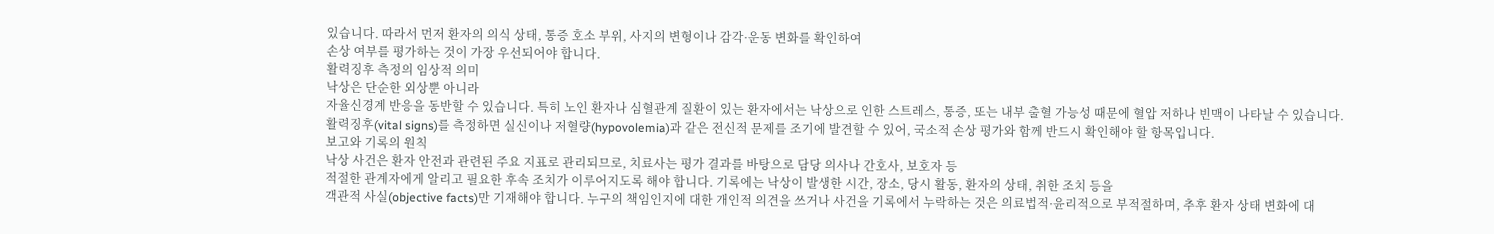있습니다. 따라서 먼저 환자의 의식 상태, 통증 호소 부위, 사지의 변형이나 감각·운동 변화를 확인하여
손상 여부를 평가하는 것이 가장 우선되어야 합니다.
활력징후 측정의 임상적 의미
낙상은 단순한 외상뿐 아니라
자율신경계 반응을 동반할 수 있습니다. 특히 노인 환자나 심혈관계 질환이 있는 환자에서는 낙상으로 인한 스트레스, 통증, 또는 내부 출혈 가능성 때문에 혈압 저하나 빈맥이 나타날 수 있습니다.
활력징후(vital signs)를 측정하면 실신이나 저혈량(hypovolemia)과 같은 전신적 문제를 조기에 발견할 수 있어, 국소적 손상 평가와 함께 반드시 확인해야 할 항목입니다.
보고와 기록의 원칙
낙상 사건은 환자 안전과 관련된 주요 지표로 관리되므로, 치료사는 평가 결과를 바탕으로 담당 의사나 간호사, 보호자 등
적절한 관계자에게 알리고 필요한 후속 조치가 이루어지도록 해야 합니다. 기록에는 낙상이 발생한 시간, 장소, 당시 활동, 환자의 상태, 취한 조치 등을
객관적 사실(objective facts)만 기재해야 합니다. 누구의 책임인지에 대한 개인적 의견을 쓰거나 사건을 기록에서 누락하는 것은 의료법적·윤리적으로 부적절하며, 추후 환자 상태 변화에 대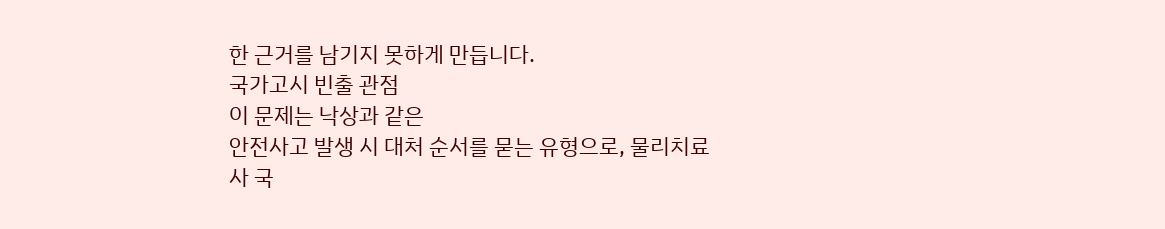한 근거를 남기지 못하게 만듭니다.
국가고시 빈출 관점
이 문제는 낙상과 같은
안전사고 발생 시 대처 순서를 묻는 유형으로, 물리치료사 국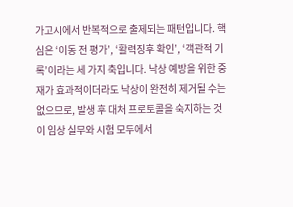가고시에서 반복적으로 출제되는 패턴입니다. 핵심은 ‘이동 전 평가’, ‘활력징후 확인’, ‘객관적 기록’이라는 세 가지 축입니다. 낙상 예방을 위한 중재가 효과적이더라도 낙상이 완전히 제거될 수는 없으므로, 발생 후 대처 프로토콜을 숙지하는 것이 임상 실무와 시험 모두에서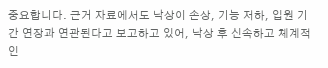중요합니다. 근거 자료에서도 낙상이 손상, 기능 저하, 입원 기간 연장과 연관된다고 보고하고 있어, 낙상 후 신속하고 체계적인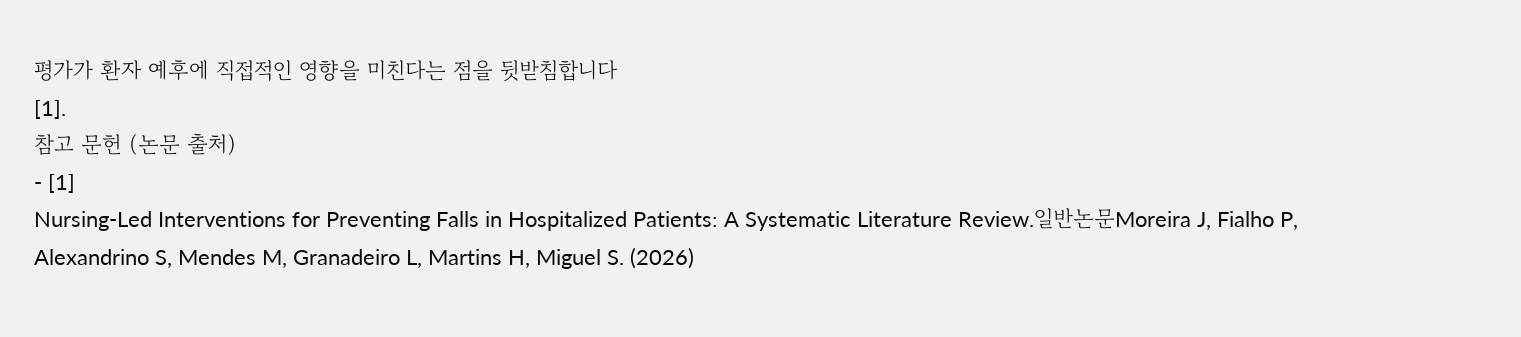평가가 환자 예후에 직접적인 영향을 미친다는 점을 뒷받침합니다
[1].
참고 문헌 (논문 출처)
- [1]
Nursing-Led Interventions for Preventing Falls in Hospitalized Patients: A Systematic Literature Review.일반논문Moreira J, Fialho P, Alexandrino S, Mendes M, Granadeiro L, Martins H, Miguel S. (2026)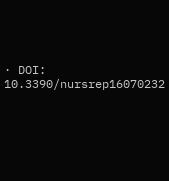· DOI: 10.3390/nursrep16070232